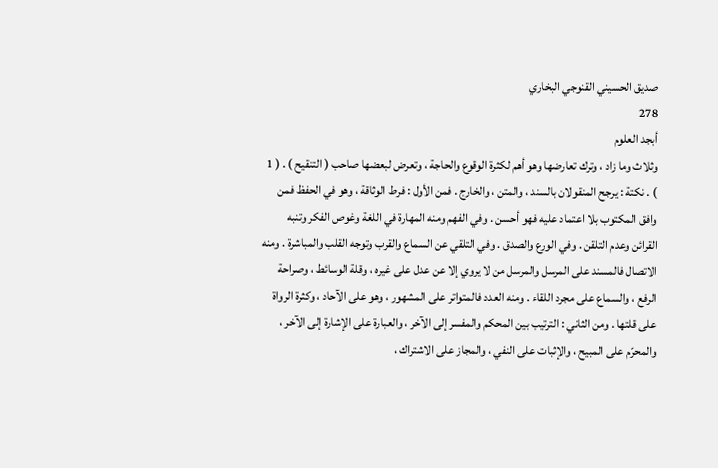صديق الحسيني القنوجي البخاري
278
أبجد العلوم
وثلاث وما زاد ، وترك تعارضها وهو أهم لكثرة الوقوع والحاجة ، وتعرض لبعضها صاحب ( التنقيح ) . ( 1 ) . نكتة : يرجح المنقولان بالسند ، والمتن ، والخارج . فمن الأول : فرط الوثاقة ، وهو في الحفظ فمن وافق المكتوب بلا اعتماد عليه فهو أحسن . وفي الفهم ومنه المهارة في اللغة وغوص الفكر وتنبه القرائن وعدم التلقن . وفي الورع والصدق . وفي التلقي عن السماع والقرب وتوجه القلب والمباشرة . ومنه الاتصال فالمسند على المرسل والمرسل من لا يروي إلا عن عدل على غيره ، وقلة الوسائط ، وصراحة الرفع ، والسماع على مجرد اللقاء . ومنه العدد فالمتواتر على المشهور ، وهو على الآحاد ، وكثرة الرواة على قلتها . ومن الثاني : الترتيب بين المحكم والمفسر إلى الآخر ، والعبارة على الإشارة إلى الآخر ، والمحرّم على المبيح ، والإثبات على النفي ، والمجاز على الاشتراك ،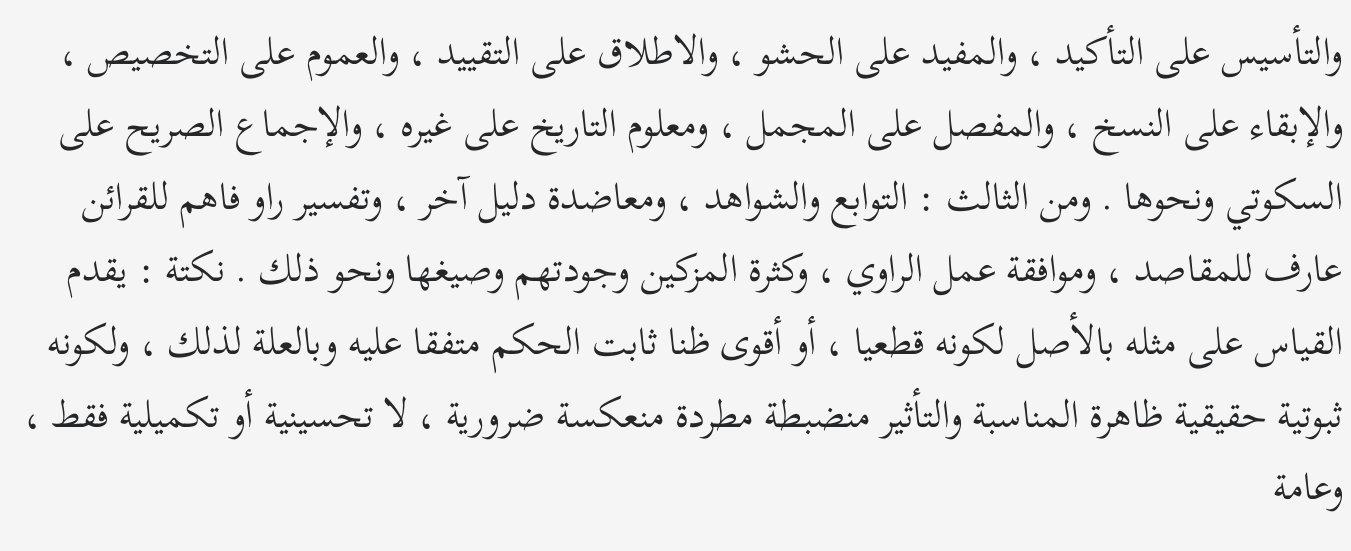والتأسيس على التأكيد ، والمفيد على الحشو ، والاطلاق على التقييد ، والعموم على التخصيص ، والإبقاء على النسخ ، والمفصل على المجمل ، ومعلوم التاريخ على غيره ، والإجماع الصريح على السكوتي ونحوها . ومن الثالث : التوابع والشواهد ، ومعاضدة دليل آخر ، وتفسير راو فاهم للقرائن عارف للمقاصد ، وموافقة عمل الراوي ، وكثرة المزكين وجودتهم وصيغها ونحو ذلك . نكتة : يقدم القياس على مثله بالأصل لكونه قطعيا ، أو أقوى ظنا ثابت الحكم متفقا عليه وبالعلة لذلك ، ولكونه ثبوتية حقيقية ظاهرة المناسبة والتأثير منضبطة مطردة منعكسة ضرورية ، لا تحسينية أو تكميلية فقط ، وعامة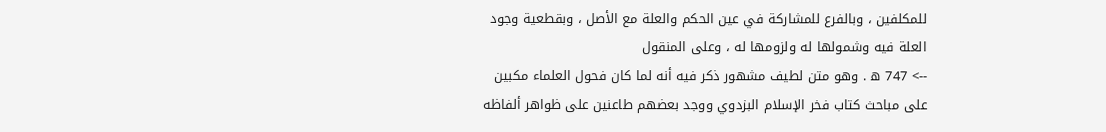للمكلفين ، وبالفرع للمشاركة في عين الحكم والعلة مع الأصل ، وبقطعية وجود العلة فيه وشمولها له ولزومها له ، وعلى المنقول
--> 747 ه . وهو متن لطيف مشهور ذكر فيه أنه لما كان فحول العلماء مكبين على مباحث كتاب فخر الإسلام البزدوي ووجد بعضهم طاعنين على ظواهر ألفاظه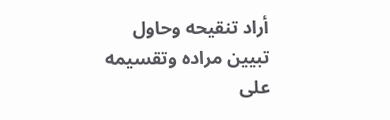أراد تنقيحه وحاول تبيين مراده وتقسيمه على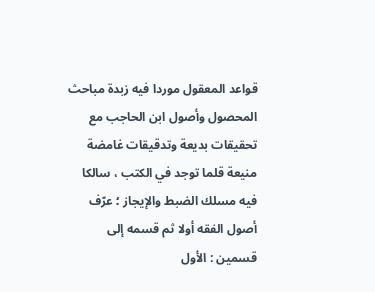قواعد المعقول موردا فيه زبدة مباحث المحصول وأصول ابن الحاجب مع تحقيقات بديعة وتدقيقات غامضة منيعة قلما توجد في الكتب ، سالكا فيه مسلك الضبط والإيجاز ؛ عرّف أصول الفقه أولا ثم قسمه إلى قسمين : الأول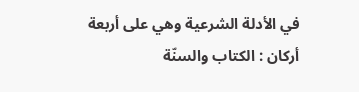في الأدلة الشرعية وهي على أربعة أركان : الكتاب والسنّة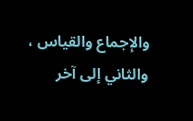والإجماع والقياس ، والثاني إلى آخر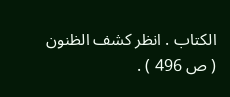الكتاب . انظر كشف الظنون ( ص 496 ) .